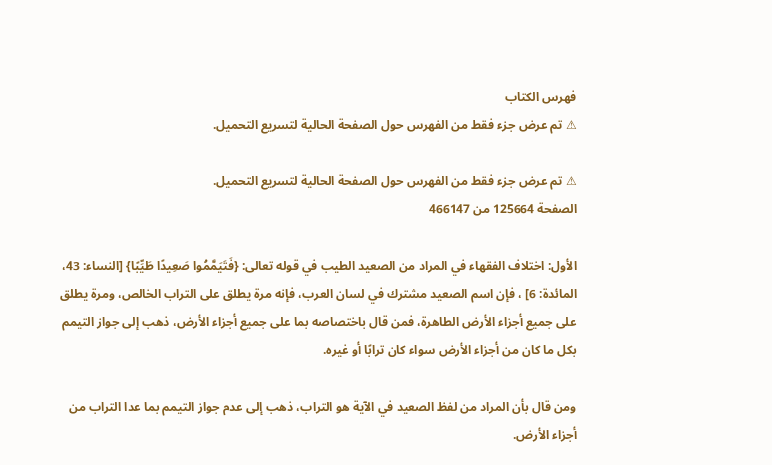فهرس الكتاب
⚠ تم عرض جزء فقط من الفهرس حول الصفحة الحالية لتسريع التحميل.

⚠ تم عرض جزء فقط من الفهرس حول الصفحة الحالية لتسريع التحميل.
الصفحة 125664 من 466147

الأول: اختلاف الفقهاء في المراد من الصعيد الطيب في قوله تعالى: {فَتَيَمَّمُوا صَعِيدًا طَيِّبًا} [النساء: 43، المائدة: 6] ، فإن اسم الصعيد مشترك في لسان العرب، فإنه مرة يطلق على التراب الخالص، ومرة يطلق على جميع أجزاء الأرض الطاهرة، فمن قال باختصاصه بما على جميع أجزاء الأرض، ذهب إلى جواز التيمم بكل ما كان من أجزاء الأرض سواء كان ترابًا أو غيره.

ومن قال بأن المراد من لفظ الصعيد في الآية هو التراب، ذهب إلى عدم جواز التيمم بما عدا التراب من أجزاء الأرض.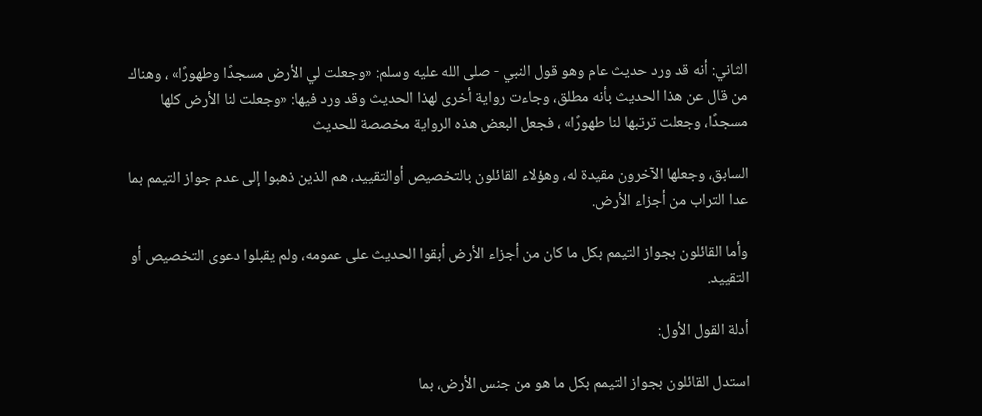الثاني: أنه قد ورد حديث عام وهو قول النبي - صلى الله عليه وسلم: «وجعلت لي الأرض مسجدًا وطهورًا» ، وهناك من قال عن هذا الحديث بأنه مطلق، وجاءت رواية أخرى لهذا الحديث وقد ورد فيها: «وجعلت لنا الأرض كلها مسجدًا، وجعلت ترتبها لنا طهورًا» ، فجعل البعض هذه الرواية مخصصة للحديث

السابق، وجعلها الآخرون مقيدة له، وهؤلاء القائلون بالتخصيص أوالتقييد، هم الذين ذهبوا إلى عدم جواز التيمم بما عدا التراب من أجزاء الأرض.

وأما القائلون بجواز التيمم بكل ما كان من أجزاء الأرض أبقوا الحديث على عمومه، ولم يقبلوا دعوى التخصيص أو التقييد.

أدلة القول الأول:

استدل القائلون بجواز التيمم بكل ما هو من جنس الأرض، بما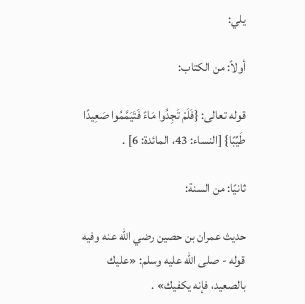يلي:

أولاً: من الكتاب:

قوله تعالى: {فَلَمْ تَجِدُوا مَاءً فَتَيَمَّمُوا صَعِيدًا طَيِّبًا} [النساء: 43، المائدة: 6] .

ثانيًا: من السنة:

حديث عمران بن حصين رضي الله عنه وفيه قوله - صلى الله عليه وسلم: «عليك بالصعيد، فإنه يكفيك» .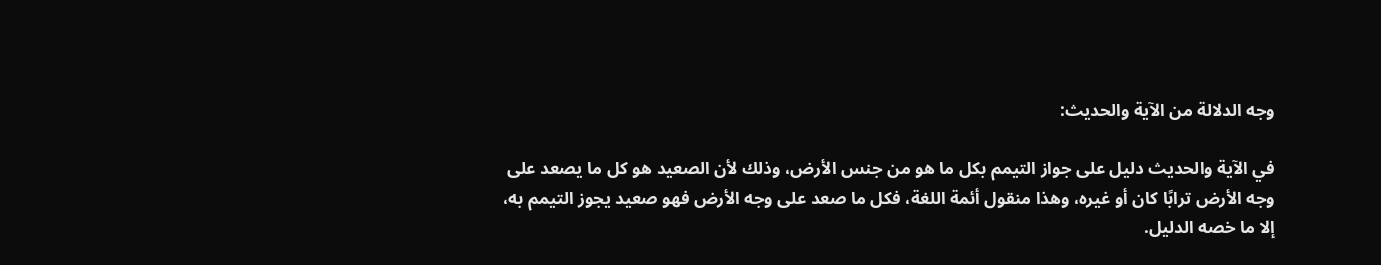وجه الدلالة من الآية والحديث:

في الآية والحديث دليل على جواز التيمم بكل ما هو من جنس الأرض، وذلك لأن الصعيد هو كل ما يصعد على وجه الأرض ترابًا كان أو غيره، وهذا منقول أئمة اللغة، فكل ما صعد على وجه الأرض فهو صعيد يجوز التيمم به، إلا ما خصه الدليل.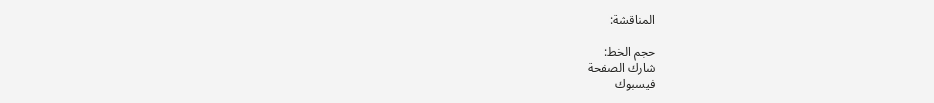المناقشة:

حجم الخط:
شارك الصفحة
فيسبوك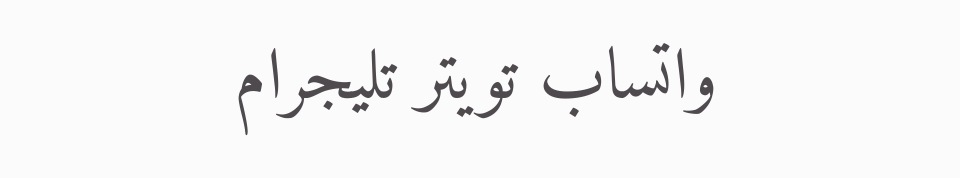واتساب تويتر تليجرام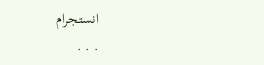انستجرام
. . .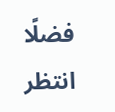فضلًا انتظر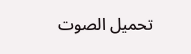تحميل الصوت